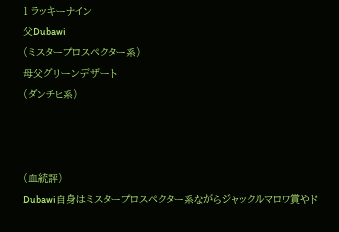1 ラッキーナイン
父Dubawi
(ミスタープロスペクター系)
母父グリーンデザート
(ダンチヒ系)



(血統評)
Dubawi自身はミスタープロスペクター系ながらジャックルマロワ賞やド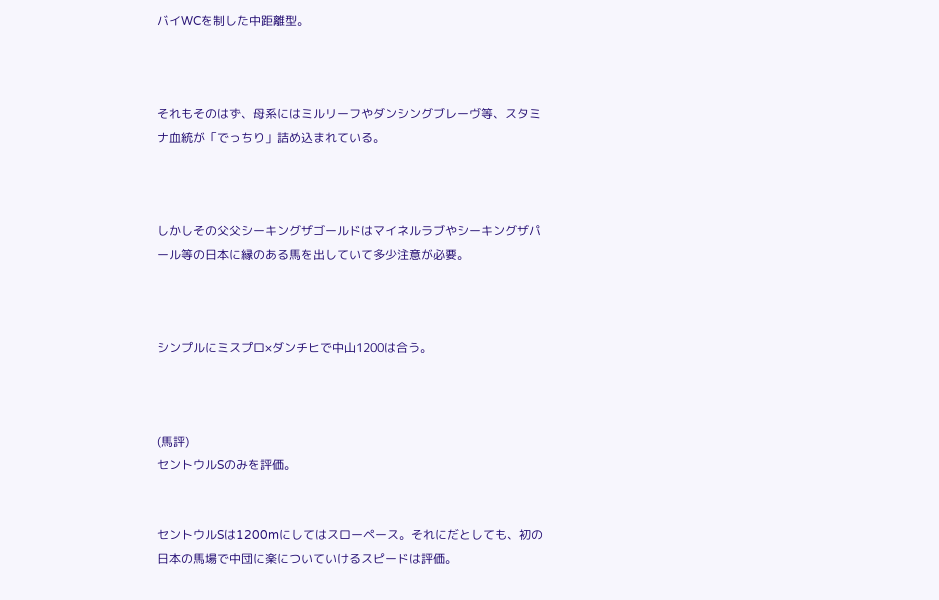バイWCを制した中距離型。



それもそのはず、母系にはミルリーフやダンシングブレーヴ等、スタミナ血統が「でっちり」詰め込まれている。



しかしその父父シーキングザゴールドはマイネルラブやシーキングザパール等の日本に縁のある馬を出していて多少注意が必要。



シンプルにミスプロ×ダンチヒで中山1200は合う。



(馬評)
セントウルSのみを評価。


セントウルSは1200mにしてはスローペース。それにだとしても、初の日本の馬場で中団に楽についていけるスピードは評価。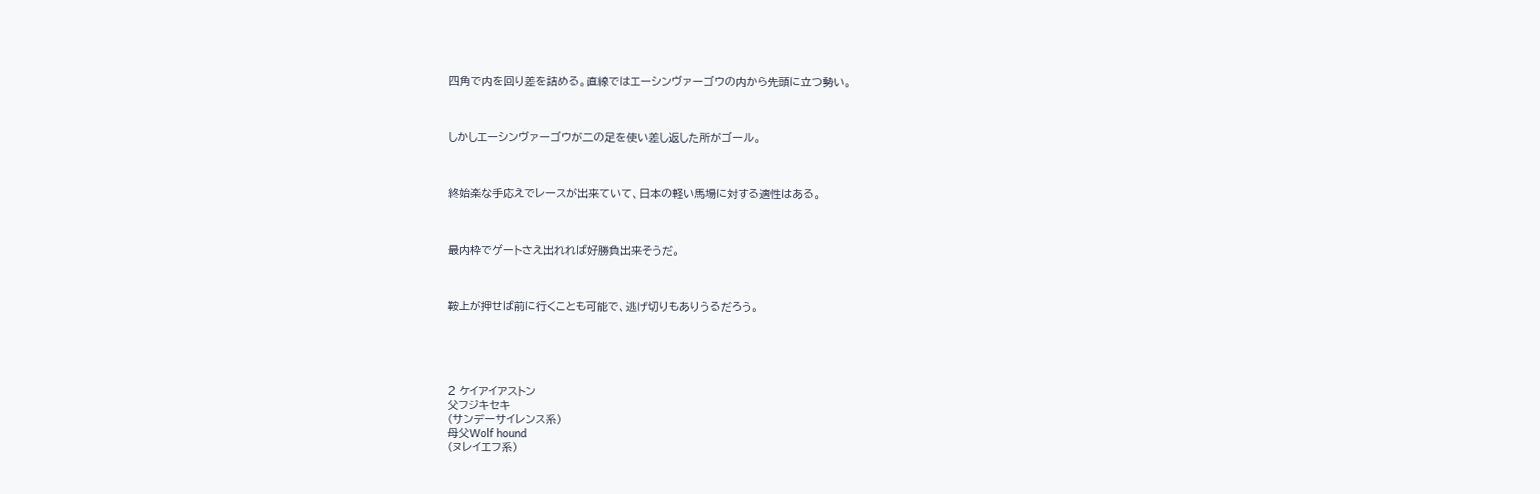四角で内を回り差を詰める。直線ではエーシンヴァーゴウの内から先頭に立つ勢い。



しかしエーシンヴァーゴウが二の足を使い差し返した所がゴール。



終始楽な手応えでレースが出来ていて、日本の軽い馬場に対する適性はある。



最内枠でゲートさえ出れれば好勝負出来そうだ。



鞍上が押せば前に行くことも可能で、逃げ切りもありうるだろう。





2 ケイアイアストン
父フジキセキ
(サンデーサイレンス系)
母父Wolf hound
(ヌレイエフ系)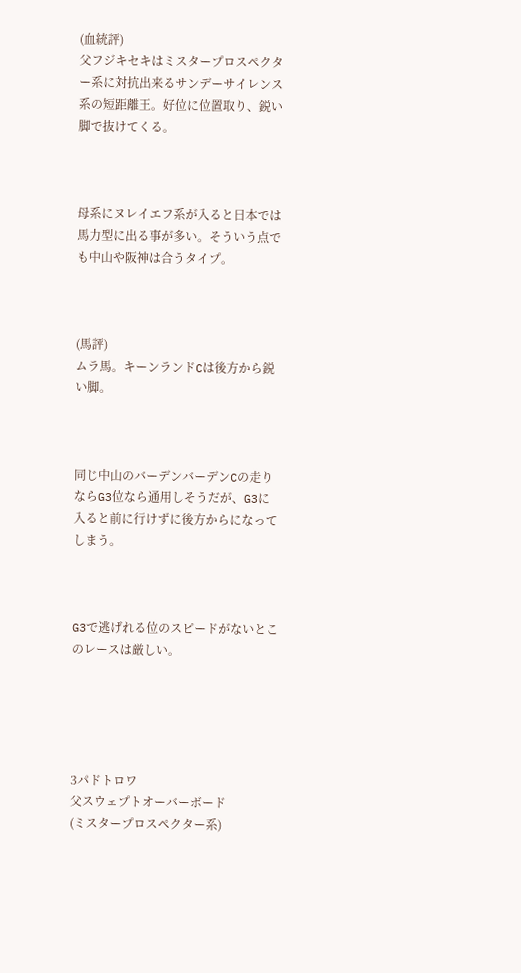(血統評)
父フジキセキはミスタープロスペクター系に対抗出来るサンデーサイレンス系の短距離王。好位に位置取り、鋭い脚で抜けてくる。



母系にヌレイエフ系が入ると日本では馬力型に出る事が多い。そういう点でも中山や阪神は合うタイプ。



(馬評)
ムラ馬。キーンランドCは後方から鋭い脚。



同じ中山のバーデンバーデンCの走りならG3位なら通用しそうだが、G3に入ると前に行けずに後方からになってしまう。



G3で逃げれる位のスピードがないとこのレースは厳しい。





3パドトロワ
父スウェプトオーバーボード
(ミスタープロスペクター系)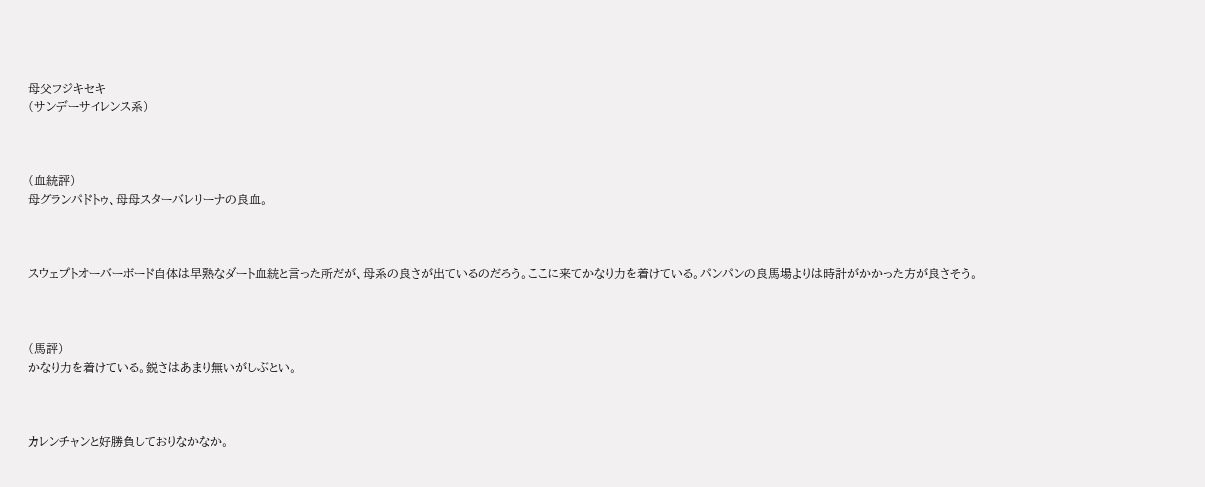母父フジキセキ
(サンデーサイレンス系)



(血統評)
母グランパドトゥ、母母スターバレリーナの良血。



スウェプトオーバーボード自体は早熟なダート血統と言った所だが、母系の良さが出ているのだろう。ここに来てかなり力を着けている。パンパンの良馬場よりは時計がかかった方が良さそう。



(馬評)
かなり力を着けている。鋭さはあまり無いがしぶとい。



カレンチャンと好勝負しておりなかなか。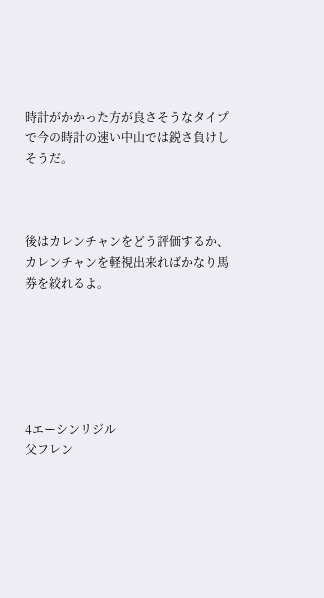時計がかかった方が良さそうなタイプで今の時計の速い中山では鋭さ負けしそうだ。



後はカレンチャンをどう評価するか、カレンチャンを軽視出来ればかなり馬券を絞れるよ。






4エーシンリジル
父フレン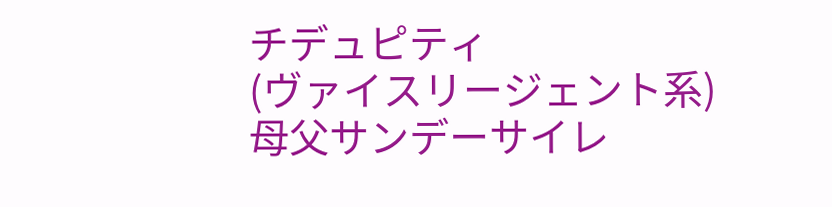チデュピティ
(ヴァイスリージェント系)
母父サンデーサイレ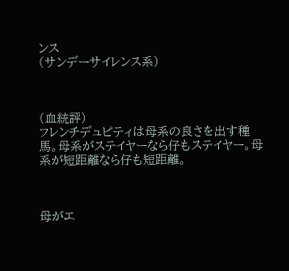ンス
(サンデーサイレンス系)



(血統評)
フレンチデュピティは母系の良さを出す種馬。母系がステイヤーなら仔もステイヤー。母系が短距離なら仔も短距離。



母がエ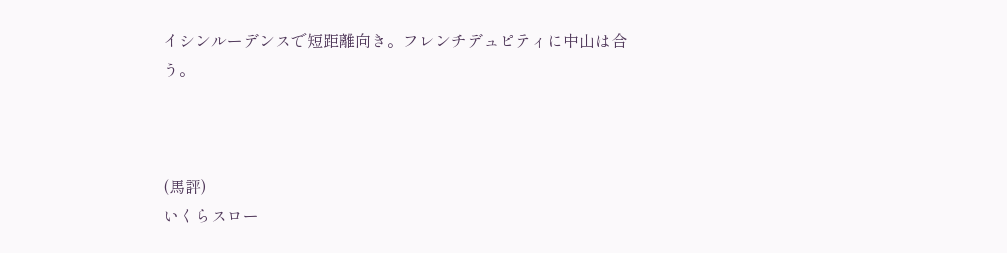イシンルーデンスで短距離向き。フレンチデュピティに中山は合う。



(馬評)
いくらスロー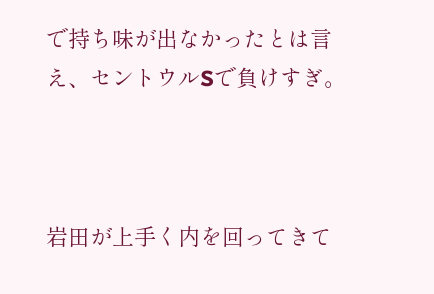で持ち味が出なかったとは言え、セントウルSで負けすぎ。



岩田が上手く内を回ってきて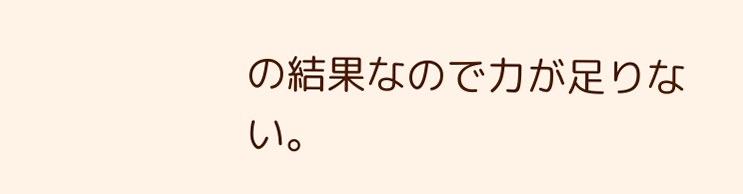の結果なので力が足りない。